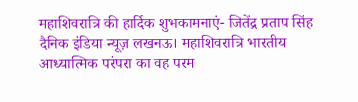महाशिवरात्रि की हार्दिक शुभकामनाएं- जितेंद्र प्रताप सिंह
दैनिक इंडिया न्यूज़ लखनऊ। महाशिवरात्रि भारतीय आध्यात्मिक परंपरा का वह परम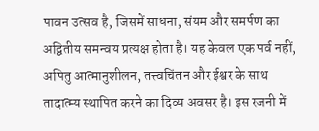पावन उत्सव है, जिसमें साधना, संयम और समर्पण का अद्वितीय समन्वय प्रत्यक्ष होता है। यह केवल एक पर्व नहीं, अपितु आत्मानुशीलन, तत्त्वचिंतन और ईश्वर के साथ तादात्म्य स्थापित करने का दिव्य अवसर है। इस रजनी में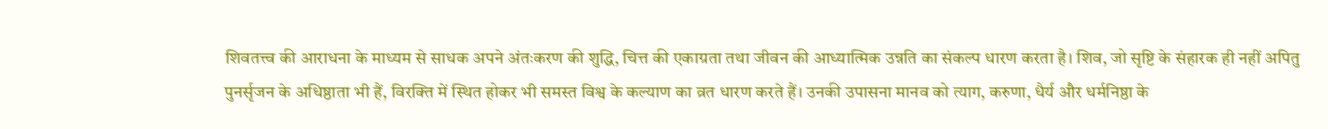शिवतत्त्व की आराधना के माध्यम से साधक अपने अंतःकरण की शुद्धि, चित्त की एकाग्रता तथा जीवन की आध्यात्मिक उन्नति का संकल्प धारण करता है। शिव, जो सृष्टि के संहारक ही नहीं अपितु पुनर्सृजन के अधिष्ठाता भी हैं, विरक्ति में स्थित होकर भी समस्त विश्व के कल्याण का व्रत धारण करते हैं। उनकी उपासना मानव को त्याग, करुणा, धैर्य और धर्मनिष्ठा के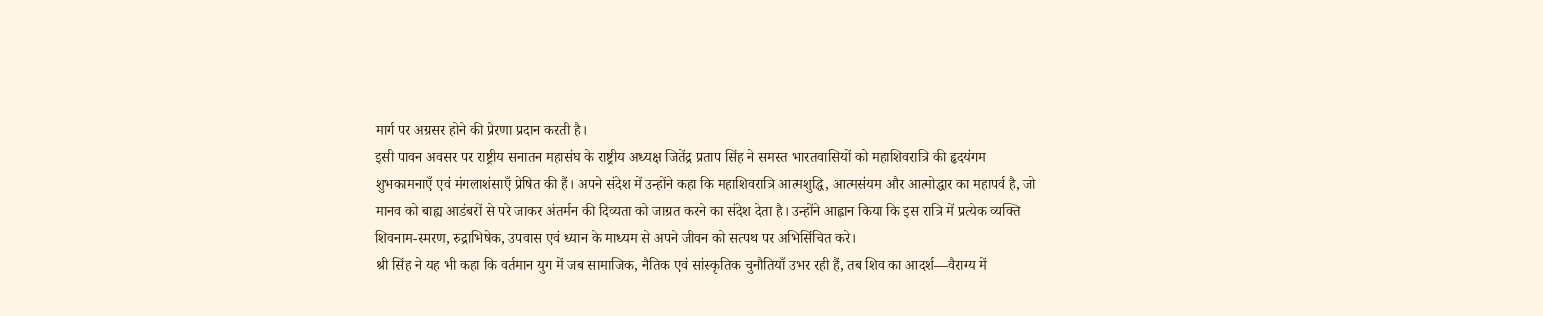मार्ग पर अग्रसर होने की प्रेरणा प्रदान करती है।
इसी पावन अवसर पर राष्ट्रीय सनातन महासंघ के राष्ट्रीय अध्यक्ष जितेंद्र प्रताप सिंह ने समस्त भारतवासियों को महाशिवरात्रि की हृदयंगम शुभकामनाएँ एवं मंगलाशंसाएँ प्रेषित की हैं। अपने संदेश में उन्होंने कहा कि महाशिवरात्रि आत्मशुद्धि, आत्मसंयम और आत्मोद्धार का महापर्व है, जो मानव को बाह्य आडंबरों से परे जाकर अंतर्मन की दिव्यता को जाग्रत करने का संदेश देता है। उन्होंने आह्वान किया कि इस रात्रि में प्रत्येक व्यक्ति शिवनाम-स्मरण, रुद्राभिषेक, उपवास एवं ध्यान के माध्यम से अपने जीवन को सत्पथ पर अभिसिंचित करे।
श्री सिंह ने यह भी कहा कि वर्तमान युग में जब सामाजिक, नैतिक एवं सांस्कृतिक चुनौतियाँ उभर रही हैं, तब शिव का आदर्श—वैराग्य में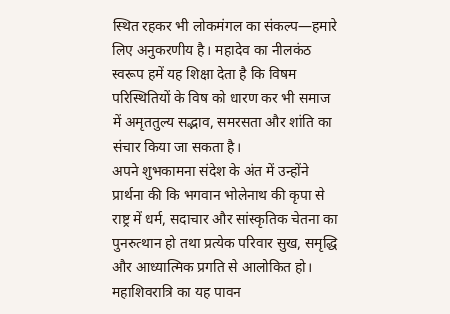स्थित रहकर भी लोकमंगल का संकल्प—हमारे लिए अनुकरणीय है। महादेव का नीलकंठ स्वरूप हमें यह शिक्षा देता है कि विषम परिस्थितियों के विष को धारण कर भी समाज में अमृततुल्य सद्भाव, समरसता और शांति का संचार किया जा सकता है।
अपने शुभकामना संदेश के अंत में उन्होंने प्रार्थना की कि भगवान भोलेनाथ की कृपा से राष्ट्र में धर्म, सदाचार और सांस्कृतिक चेतना का पुनरुत्थान हो तथा प्रत्येक परिवार सुख, समृद्धि और आध्यात्मिक प्रगति से आलोकित हो। महाशिवरात्रि का यह पावन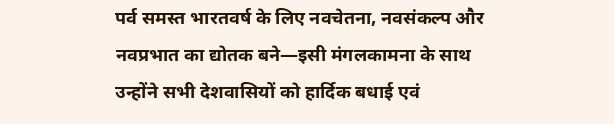पर्व समस्त भारतवर्ष के लिए नवचेतना, नवसंकल्प और नवप्रभात का द्योतक बने—इसी मंगलकामना के साथ उन्होंने सभी देशवासियों को हार्दिक बधाई एवं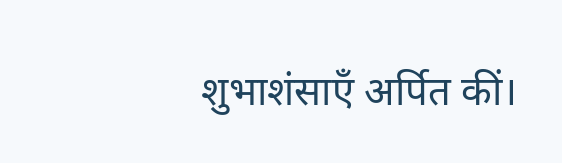शुभाशंसाएँ अर्पित कीं।